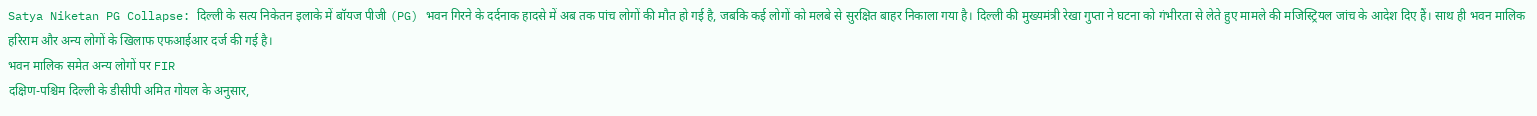Satya Niketan PG Collapse: दिल्ली के सत्य निकेतन इलाके में बॉयज पीजी (PG) भवन गिरने के दर्दनाक हादसे में अब तक पांच लोगों की मौत हो गई है, जबकि कई लोगों को मलबे से सुरक्षित बाहर निकाला गया है। दिल्ली की मुख्यमंत्री रेखा गुप्ता ने घटना को गंभीरता से लेते हुए मामले की मजिस्ट्रियल जांच के आदेश दिए हैं। साथ ही भवन मालिक हरिराम और अन्य लोगों के खिलाफ एफआईआर दर्ज की गई है।
भवन मालिक समेत अन्य लोगों पर FIR
दक्षिण-पश्चिम दिल्ली के डीसीपी अमित गोयल के अनुसार,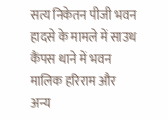सत्य निकेतन पीजी भवन हादसे के मामले में साउथ कैंपस थाने में भवन मालिक हरिराम और अन्य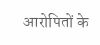आरोपितों के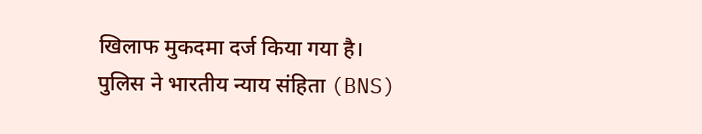खिलाफ मुकदमा दर्ज किया गया है।
पुलिस ने भारतीय न्याय संहिता (BNS)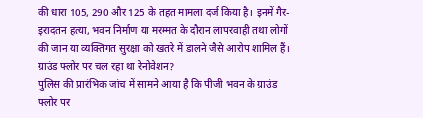की धारा 105, 290 और 125 के तहत मामला दर्ज किया है। इनमें गैर-इरादतन हत्या, भवन निर्माण या मरम्मत के दौरान लापरवाही तथा लोगों की जान या व्यक्तिगत सुरक्षा को खतरे में डालने जैसे आरोप शामिल हैं।
ग्राउंड फ्लोर पर चल रहा था रेनोवेशन?
पुलिस की प्रारंभिक जांच में सामने आया है कि पीजी भवन के ग्राउंड फ्लोर पर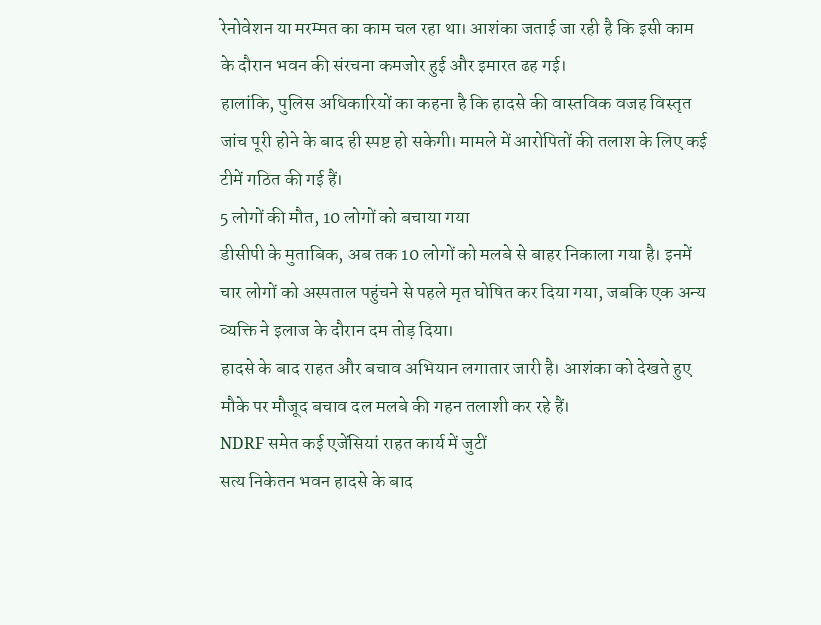रेनोवेशन या मरम्मत का काम चल रहा था। आशंका जताई जा रही है कि इसी काम के दौरान भवन की संरचना कमजोर हुई और इमारत ढह गई।
हालांकि, पुलिस अधिकारियों का कहना है कि हादसे की वास्तविक वजह विस्तृत जांच पूरी होने के बाद ही स्पष्ट हो सकेगी। मामले में आरोपितों की तलाश के लिए कई टीमें गठित की गई हैं।
5 लोगों की मौत, 10 लोगों को बचाया गया
डीसीपी के मुताबिक, अब तक 10 लोगों को मलबे से बाहर निकाला गया है। इनमें चार लोगों को अस्पताल पहुंचने से पहले मृत घोषित कर दिया गया, जबकि एक अन्य व्यक्ति ने इलाज के दौरान दम तोड़ दिया।
हादसे के बाद राहत और बचाव अभियान लगातार जारी है। आशंका को देखते हुए मौके पर मौजूद बचाव दल मलबे की गहन तलाशी कर रहे हैं।
NDRF समेत कई एजेंसियां राहत कार्य में जुटीं
सत्य निकेतन भवन हादसे के बाद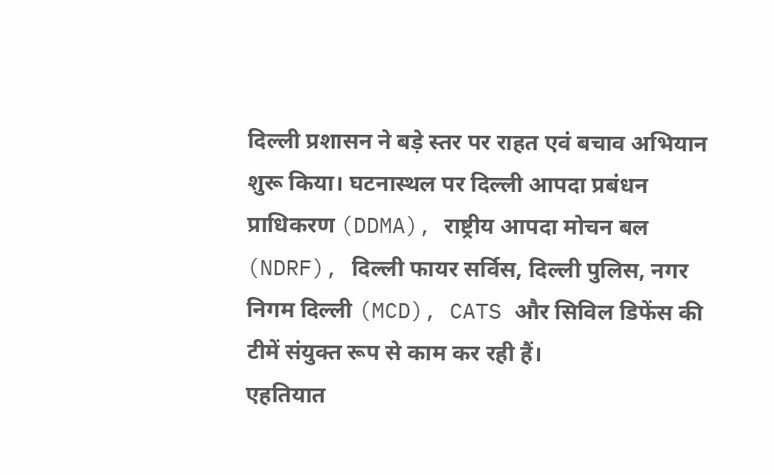दिल्ली प्रशासन ने बड़े स्तर पर राहत एवं बचाव अभियान शुरू किया। घटनास्थल पर दिल्ली आपदा प्रबंधन प्राधिकरण (DDMA), राष्ट्रीय आपदा मोचन बल (NDRF), दिल्ली फायर सर्विस, दिल्ली पुलिस, नगर निगम दिल्ली (MCD), CATS और सिविल डिफेंस की टीमें संयुक्त रूप से काम कर रही हैं।
एहतियात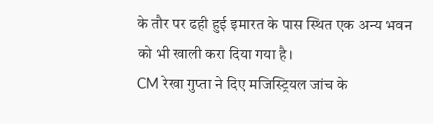के तौर पर ढही हुई इमारत के पास स्थित एक अन्य भवन को भी खाली करा दिया गया है।
CM रेखा गुप्ता ने दिए मजिस्ट्रियल जांच के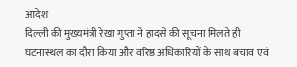आदेश
दिल्ली की मुख्यमंत्री रेखा गुप्ता ने हादसे की सूचना मिलते ही घटनास्थल का दौरा किया और वरिष्ठ अधिकारियों के साथ बचाव एवं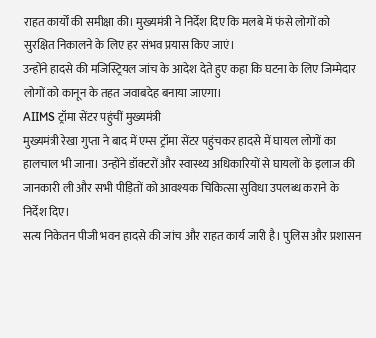राहत कार्यों की समीक्षा की। मुख्यमंत्री ने निर्देश दिए कि मलबे में फंसे लोगों को सुरक्षित निकालने के लिए हर संभव प्रयास किए जाएं।
उन्होंने हादसे की मजिस्ट्रियल जांच के आदेश देते हुए कहा कि घटना के लिए जिम्मेदार लोगों को कानून के तहत जवाबदेह बनाया जाएगा।
AIIMS ट्रॉमा सेंटर पहुंचीं मुख्यमंत्री
मुख्यमंत्री रेखा गुप्ता ने बाद में एम्स ट्रॉमा सेंटर पहुंचकर हादसे में घायल लोगों का हालचाल भी जाना। उन्होंने डॉक्टरों और स्वास्थ्य अधिकारियों से घायलों के इलाज की जानकारी ली और सभी पीड़ितों को आवश्यक चिकित्सा सुविधा उपलब्ध कराने के निर्देश दिए।
सत्य निकेतन पीजी भवन हादसे की जांच और राहत कार्य जारी है। पुलिस और प्रशासन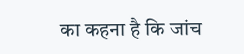का कहना है कि जांच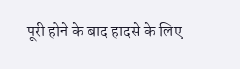पूरी होने के बाद हादसे के लिए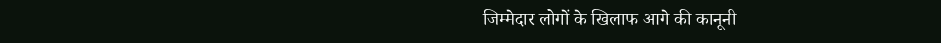जिम्मेदार लोगों के खिलाफ आगे की कानूनी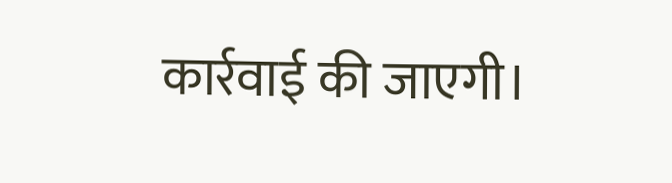कार्रवाई की जाएगी।